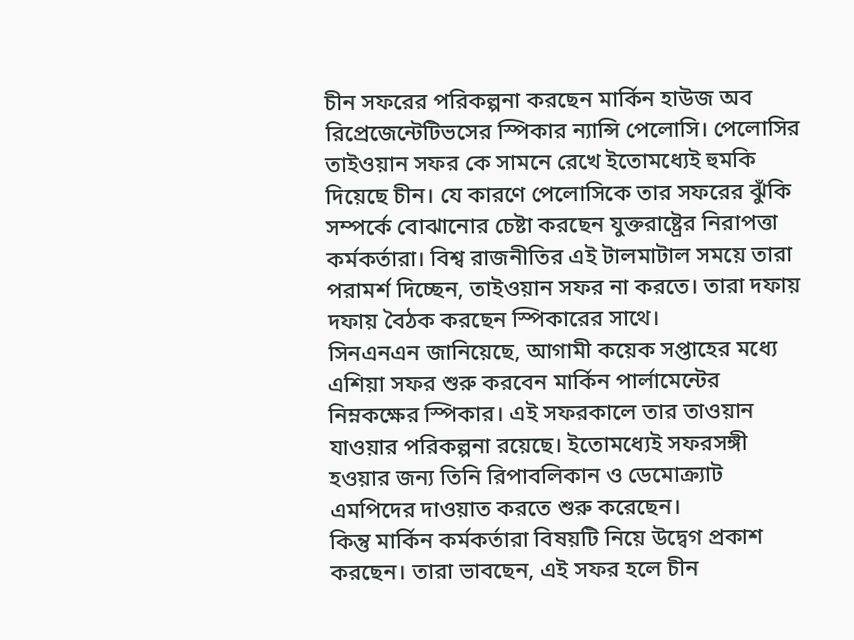চীন সফরের পরিকল্পনা করছেন মার্কিন হাউজ অব রিপ্রেজেন্টেটিভসের স্পিকার ন্যান্সি পেলোসি। পেলোসির তাইওয়ান সফর কে সামনে রেখে ইতোমধ্যেই হুমকি দিয়েছে চীন। যে কারণে পেলোসিকে তার সফরের ঝুঁকি সম্পর্কে বোঝানোর চেষ্টা করছেন যুক্তরাষ্ট্রের নিরাপত্তা কর্মকর্তারা। বিশ্ব রাজনীতির এই টালমাটাল সময়ে তারা পরামর্শ দিচ্ছেন, তাইওয়ান সফর না করতে। তারা দফায় দফায় বৈঠক করছেন স্পিকারের সাথে।
সিনএনএন জানিয়েছে, আগামী কয়েক সপ্তাহের মধ্যে এশিয়া সফর শুরু করবেন মার্কিন পার্লামেন্টের নিম্নকক্ষের স্পিকার। এই সফরকালে তার তাওয়ান যাওয়ার পরিকল্পনা রয়েছে। ইতোমধ্যেই সফরসঙ্গী হওয়ার জন্য তিনি রিপাবলিকান ও ডেমোক্র্যাট এমপিদের দাওয়াত করতে শুরু করেছেন।
কিন্তু মার্কিন কর্মকর্তারা বিষয়টি নিয়ে উদ্বেগ প্রকাশ করছেন। তারা ভাবছেন, এই সফর হলে চীন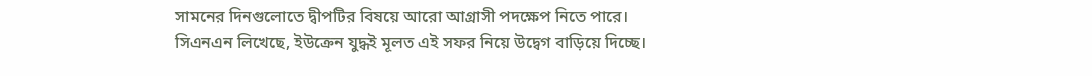সামনের দিনগুলোতে দ্বীপটির বিষয়ে আরো আগ্রাসী পদক্ষেপ নিতে পারে।
সিএনএন লিখেছে, ইউক্রেন যুদ্ধই মূলত এই সফর নিয়ে উদ্বেগ বাড়িয়ে দিচ্ছে।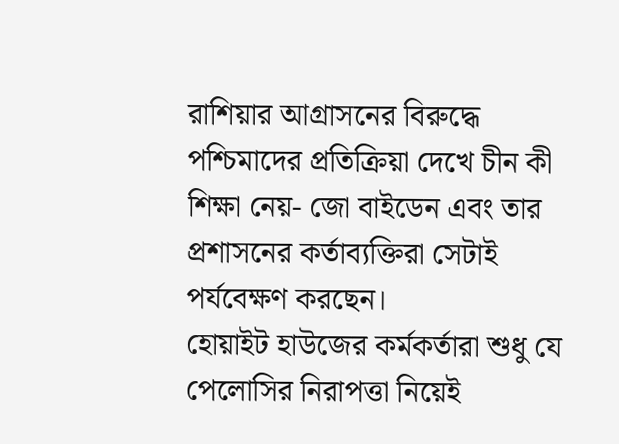রাশিয়ার আগ্রাসনের বিরুদ্ধে পশ্চিমাদের প্রতিক্রিয়া দেখে চীন কী শিক্ষা নেয়- জো বাইডেন এবং তার প্রশাসনের কর্তাব্যক্তিরা সেটাই পর্যবেক্ষণ করছেন।
হোয়াইট হাউজের কর্মকর্তারা শুধু যে পেলোসির নিরাপত্তা নিয়েই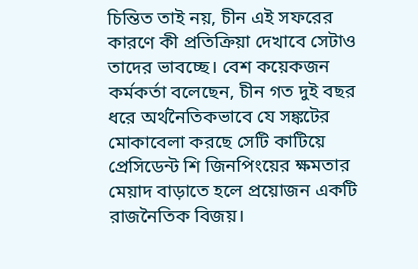চিন্তিত তাই নয়, চীন এই সফরের কারণে কী প্রতিক্রিয়া দেখাবে সেটাও তাদের ভাবচ্ছে। বেশ কয়েকজন কর্মকর্তা বলেছেন, চীন গত দুই বছর ধরে অর্থনৈতিকভাবে যে সঙ্কটের মোকাবেলা করছে সেটি কাটিয়ে প্রেসিডেন্ট শি জিনপিংয়ের ক্ষমতার মেয়াদ বাড়াতে হলে প্রয়োজন একটি রাজনৈতিক বিজয়।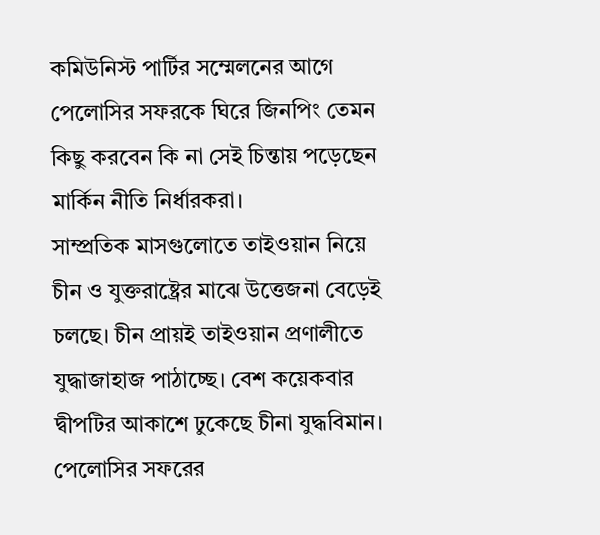কমিউনিস্ট পার্টির সম্মেলনের আগে পেলোসির সফরকে ঘিরে জিনপিং তেমন কিছু করবেন কি না সেই চিন্তায় পড়েছেন মার্কিন নীতি নির্ধারকরা।
সাম্প্রতিক মাসগুলোতে তাইওয়ান নিয়ে চীন ও যুক্তরাষ্ট্রের মাঝে উত্তেজনা বেড়েই চলছে। চীন প্রায়ই তাইওয়ান প্রণালীতে যুদ্ধাজাহাজ পাঠাচ্ছে। বেশ কয়েকবার দ্বীপটির আকাশে ঢুকেছে চীনা যুদ্ধবিমান। পেলোসির সফরের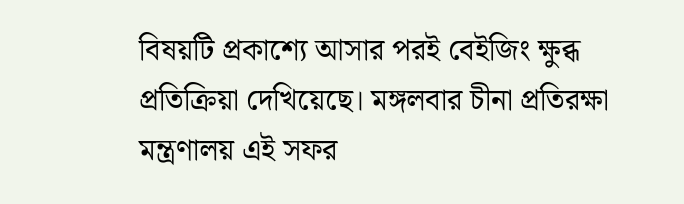বিষয়টি প্রকাশ্যে আসার পরই বেইজিং ক্ষুব্ধ প্রতিক্রিয়া দেখিয়েছে। মঙ্গলবার চীনা প্রতিরক্ষা মন্ত্রণালয় এই সফর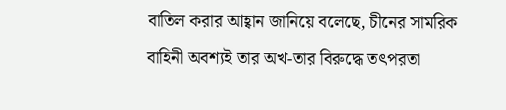বাতিল করার আহ্বান জানিয়ে বলেছে, চীনের সামরিক বাহিনী অবশ্যই তার অখ-তার বিরুদ্ধে তৎপরতা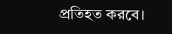প্রতিহত করবে।